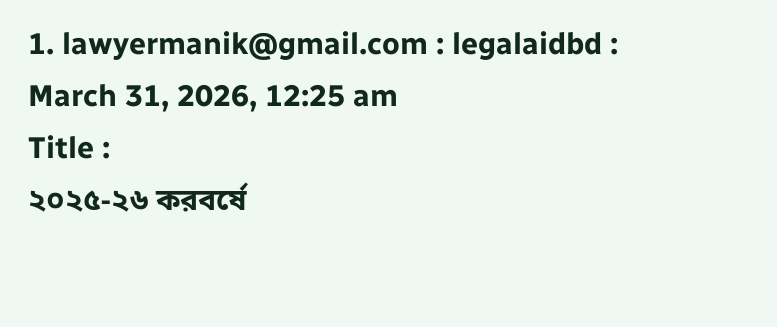1. lawyermanik@gmail.com : legalaidbd :
March 31, 2026, 12:25 am
Title :
২০২৫-২৬ করবর্ষে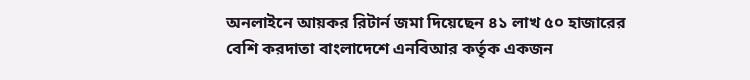অনলাইনে আয়কর রিটার্ন জমা দিয়েছেন ৪১ লাখ ৫০ হাজারের বেশি করদাতা বাংলাদেশে এনবিআর কর্তৃক একজন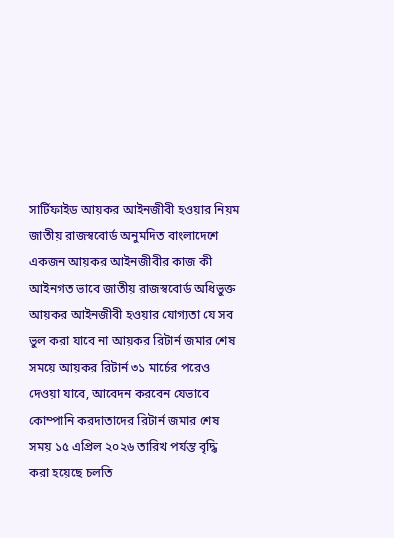সার্টিফাইড আয়কর আইনজীবী হওয়ার নিয়ম জাতীয় রাজস্ববোর্ড অনুমদিত বাংলাদেশে একজন আয়কর আইনজীবীর কাজ কী আইনগত ভাবে জাতীয় রাজস্ববোর্ড অধিভুক্ত আয়কর আইনজীবী হওয়ার যোগ্যতা যে সব ভুল করা যাবে না আয়কর রিটার্ন জমার শেষ সময়ে আয়কর রিটার্ন ৩১ মার্চের পরেও দেওয়া যাবে, আবেদন করবেন যেভাবে কোম্পানি করদাতাদের রিটার্ন জমার শেষ সময় ১৫ এপ্রিল ২০২৬ তারিখ পর্যন্ত বৃদ্ধি করা হয়েছে চলতি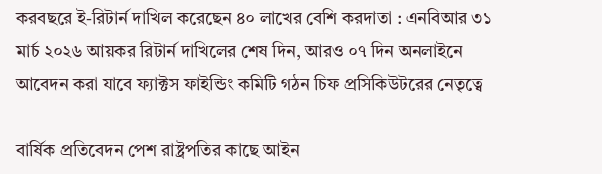করবছরে ই-রিটার্ন দাখিল করেছেন ৪০ লাখের বেশি করদাতা : এনবিআর ৩১ মার্চ ২০২৬ আয়কর রিটার্ন দাখিলের শেষ দিন, আরও ০৭ দিন অনলাইনে আবেদন করা যাবে ফ্যাক্টস ফাইন্ডিং কমিটি গঠন চিফ প্রসিকিউটরের নেতৃত্বে

বার্ষিক প্রতিবেদন পেশ রাষ্ট্রপতির কাছে আইন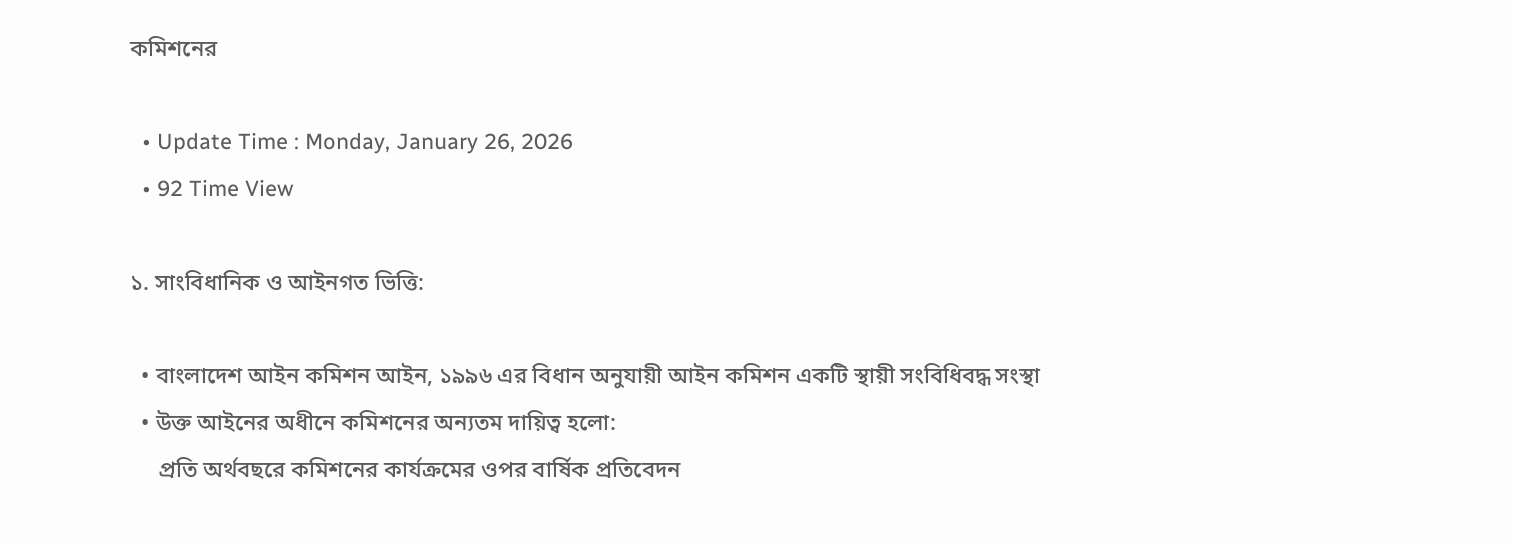কমিশনের

  • Update Time : Monday, January 26, 2026
  • 92 Time View

১. সাংবিধানিক ও আইনগত ভিত্তি:

  • বাংলাদেশ আইন কমিশন আইন, ১৯৯৬ এর বিধান অনুযায়ী আইন কমিশন একটি স্থায়ী সংবিধিবদ্ধ সংস্থা
  • উক্ত আইনের অধীনে কমিশনের অন্যতম দায়িত্ব হলো:
     প্রতি অর্থবছরে কমিশনের কার্যক্রমের ওপর বার্ষিক প্রতিবেদন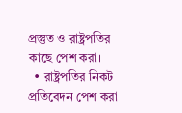প্রস্তুত ও রাষ্ট্রপতির কাছে পেশ করা।
  • রাষ্ট্রপতির নিকট প্রতিবেদন পেশ করা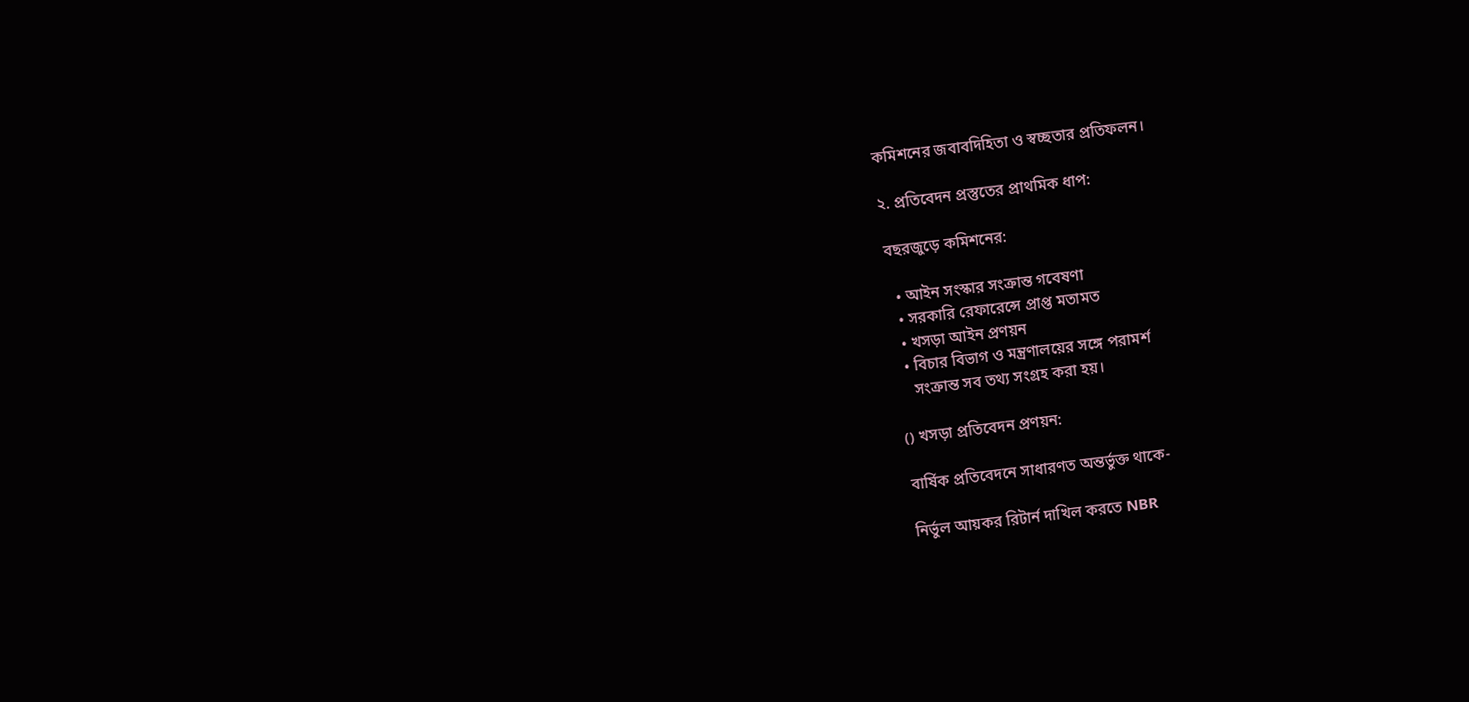কমিশনের জবাবদিহিতা ও স্বচ্ছতার প্রতিফলন।

২. প্রতিবেদন প্রস্তুতের প্রাথমিক ধাপ:

বছরজুড়ে কমিশনের:

  • আইন সংস্কার সংক্রান্ত গবেষণা
  • সরকারি রেফারেন্সে প্রাপ্ত মতামত
  • খসড়া আইন প্রণয়ন
  • বিচার বিভাগ ও মন্ত্রণালয়ের সঙ্গে পরামর্শ
    সংক্রান্ত সব তথ্য সংগ্রহ করা হয়।

() খসড়া প্রতিবেদন প্রণয়ন:

বার্ষিক প্রতিবেদনে সাধারণত অন্তর্ভুক্ত থাকে-

নির্ভুল আয়কর রিটার্ন দাখিল করতে NBR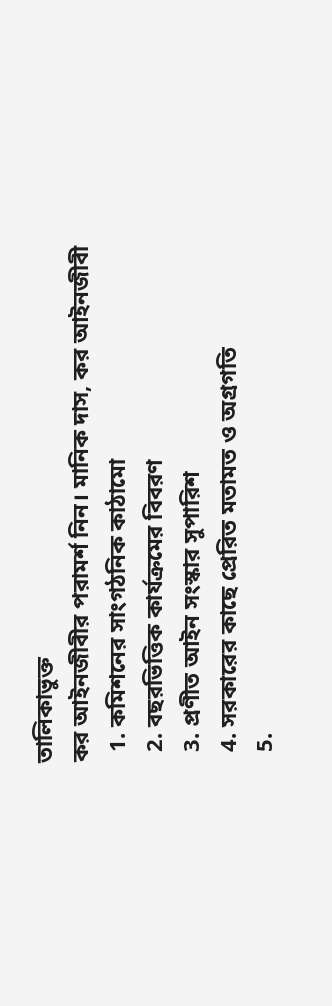তালিকাভুক্ত
কর আইনজীবীর পরামর্শ নিন। মানিক দাস, কর আইনজীবী
  1. কমিশনের সাংগঠনিক কাঠামো
  2. বছরভিত্তিক কার্যক্রমের বিবরণ
  3. প্রণীত আইন সংস্কার সুপারিশ
  4. সরকারের কাছে প্রেরিত মতামত ও অগ্রগতি
  5.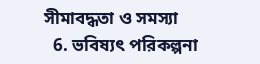সীমাবদ্ধতা ও সমস্যা
  6. ভবিষ্যৎ পরিকল্পনা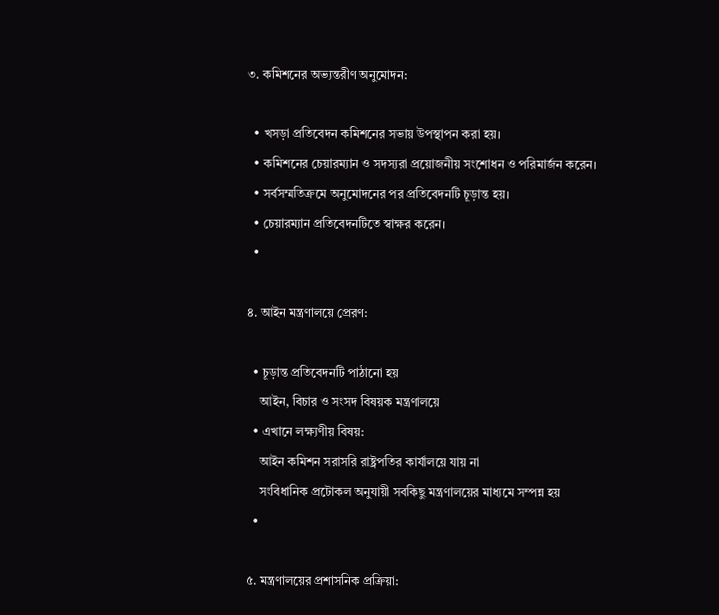৩. কমিশনের অভ্যন্তরীণ অনুমোদন:

  • খসড়া প্রতিবেদন কমিশনের সভায় উপস্থাপন করা হয়।
  • কমিশনের চেয়ারম্যান ও সদস্যরা প্রয়োজনীয় সংশোধন ও পরিমার্জন করেন।
  • সর্বসম্মতিক্রমে অনুমোদনের পর প্রতিবেদনটি চূড়ান্ত হয়।
  • চেয়ারম্যান প্রতিবেদনটিতে স্বাক্ষর করেন।
  •

৪. আইন মন্ত্রণালয়ে প্রেরণ:

  • চূড়ান্ত প্রতিবেদনটি পাঠানো হয়
    আইন, বিচার ও সংসদ বিষয়ক মন্ত্রণালয়ে
  • এখানে লক্ষ্যণীয় বিষয়:
    আইন কমিশন সরাসরি রাষ্ট্রপতির কার্যালয়ে যায় না
    সংবিধানিক প্রটোকল অনুযায়ী সবকিছু মন্ত্রণালয়ের মাধ্যমে সম্পন্ন হয়
  •

৫. মন্ত্রণালয়ের প্রশাসনিক প্রক্রিয়া: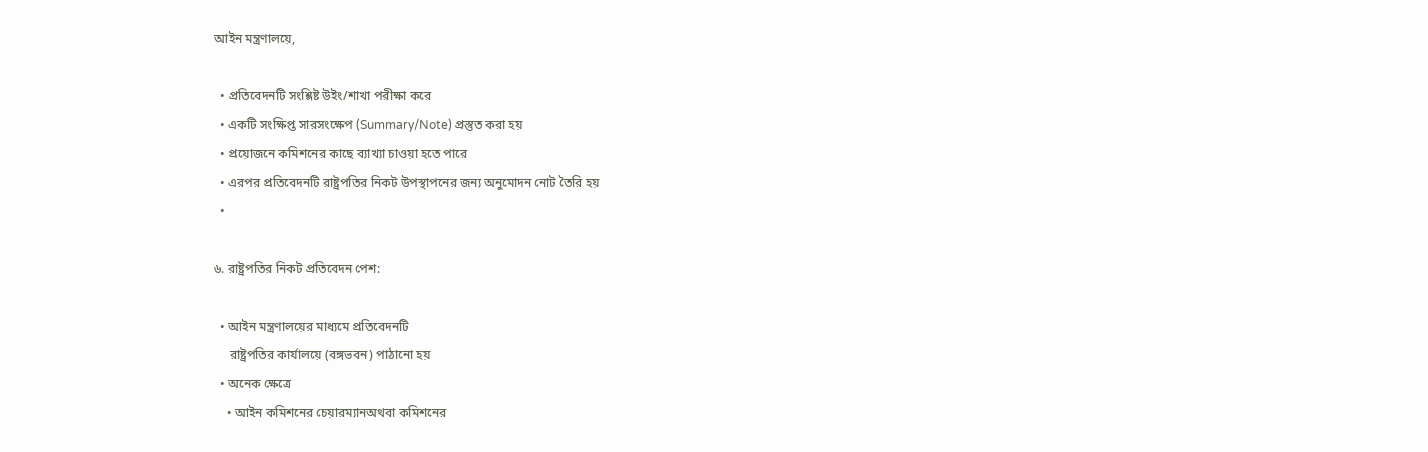আইন মন্ত্রণালয়ে,

  • প্রতিবেদনটি সংশ্লিষ্ট উইং/শাখা পরীক্ষা করে
  • একটি সংক্ষিপ্ত সারসংক্ষেপ (Summary/Note) প্রস্তুত করা হয়
  • প্রয়োজনে কমিশনের কাছে ব্যাখ্যা চাওয়া হতে পারে
  • এরপর প্রতিবেদনটি রাষ্ট্রপতির নিকট উপস্থাপনের জন্য অনুমোদন নোট তৈরি হয়
  •

৬. রাষ্ট্রপতির নিকট প্রতিবেদন পেশ:

  • আইন মন্ত্রণালয়ের মাধ্যমে প্রতিবেদনটি
     রাষ্ট্রপতির কার্যালয়ে (বঙ্গভবন) পাঠানো হয়
  • অনেক ক্ষেত্রে
    • আইন কমিশনের চেয়ারম্যানঅথবা কমিশনের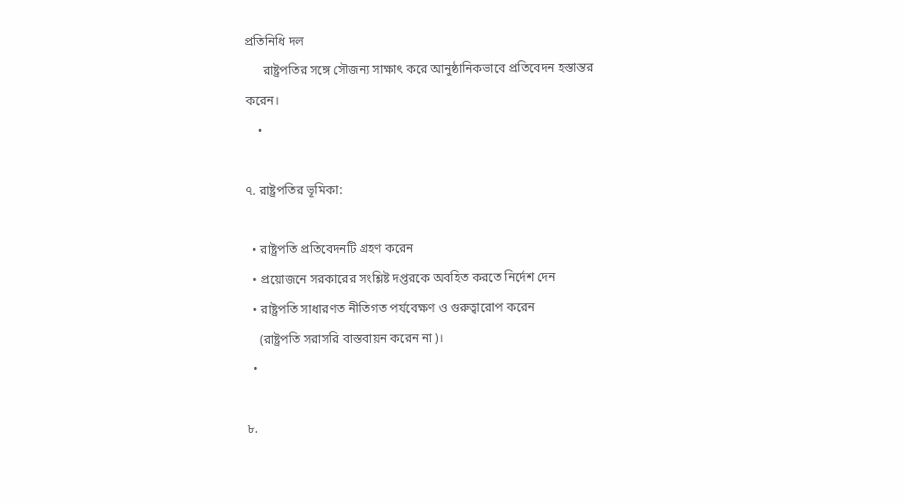প্রতিনিধি দল
      রাষ্ট্রপতির সঙ্গে সৌজন্য সাক্ষাৎ করে আনুষ্ঠানিকভাবে প্রতিবেদন হস্তান্তর করেন।
    •

৭. রাষ্ট্রপতির ভূমিকা:

  • রাষ্ট্রপতি প্রতিবেদনটি গ্রহণ করেন
  • প্রয়োজনে সরকারের সংশ্লিষ্ট দপ্তরকে অবহিত করতে নির্দেশ দেন
  • রাষ্ট্রপতি সাধারণত নীতিগত পর্যবেক্ষণ ও গুরুত্বারোপ করেন
    (রাষ্ট্রপতি সরাসরি বাস্তবায়ন করেন না)।
  •

৮.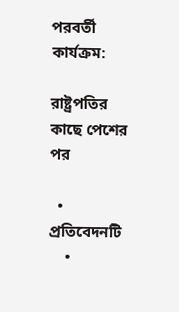পরবর্তী কার্যক্রম:

রাষ্ট্রপতির কাছে পেশের পর

  • প্রতিবেদনটি
    •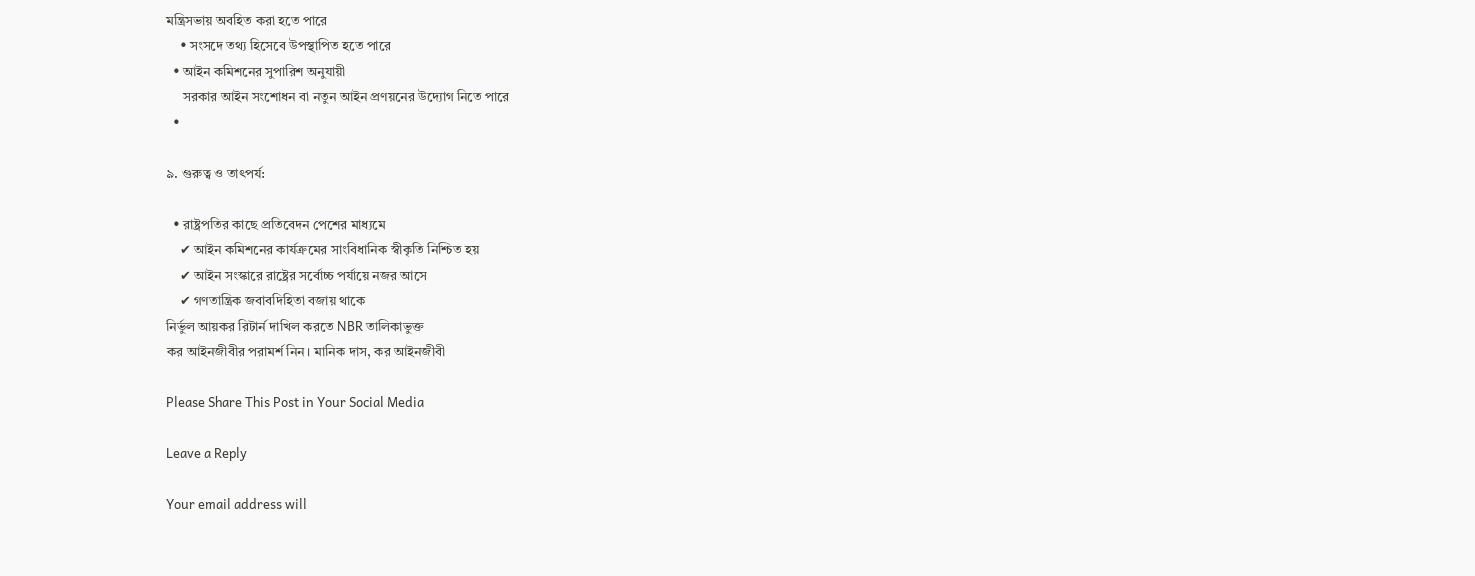মন্ত্রিসভায় অবহিত করা হতে পারে
    • সংসদে তথ্য হিসেবে উপস্থাপিত হতে পারে
  • আইন কমিশনের সুপারিশ অনুযায়ী
     সরকার আইন সংশোধন বা নতুন আইন প্রণয়নের উদ্যোগ নিতে পারে
  •

৯. গুরুত্ব ও তাৎপর্য:

  • রাষ্ট্রপতির কাছে প্রতিবেদন পেশের মাধ্যমে
    ✔ আইন কমিশনের কার্যক্রমের সাংবিধানিক স্বীকৃতি নিশ্চিত হয়
    ✔ আইন সংস্কারে রাষ্ট্রের সর্বোচ্চ পর্যায়ে নজর আসে
    ✔ গণতান্ত্রিক জবাবদিহিতা বজায় থাকে
নির্ভুল আয়কর রিটার্ন দাখিল করতে NBR তালিকাভুক্ত
কর আইনজীবীর পরামর্শ নিন। মানিক দাস, কর আইনজীবী

Please Share This Post in Your Social Media

Leave a Reply

Your email address will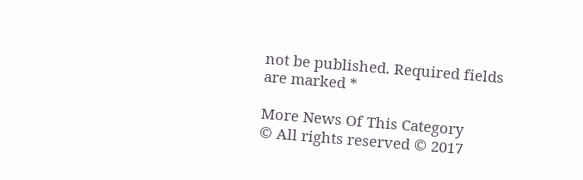not be published. Required fields are marked *

More News Of This Category
© All rights reserved © 2017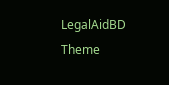LegalAidBD
Theme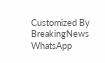Customized By BreakingNews
WhatsApp